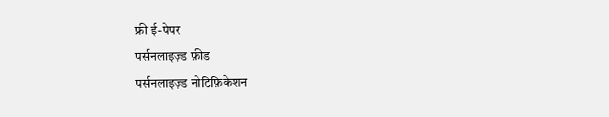फ्री ई-पेपर
पर्सनलाइज़्ड फ़ीड
पर्सनलाइज़्ड नोटिफ़िकेशन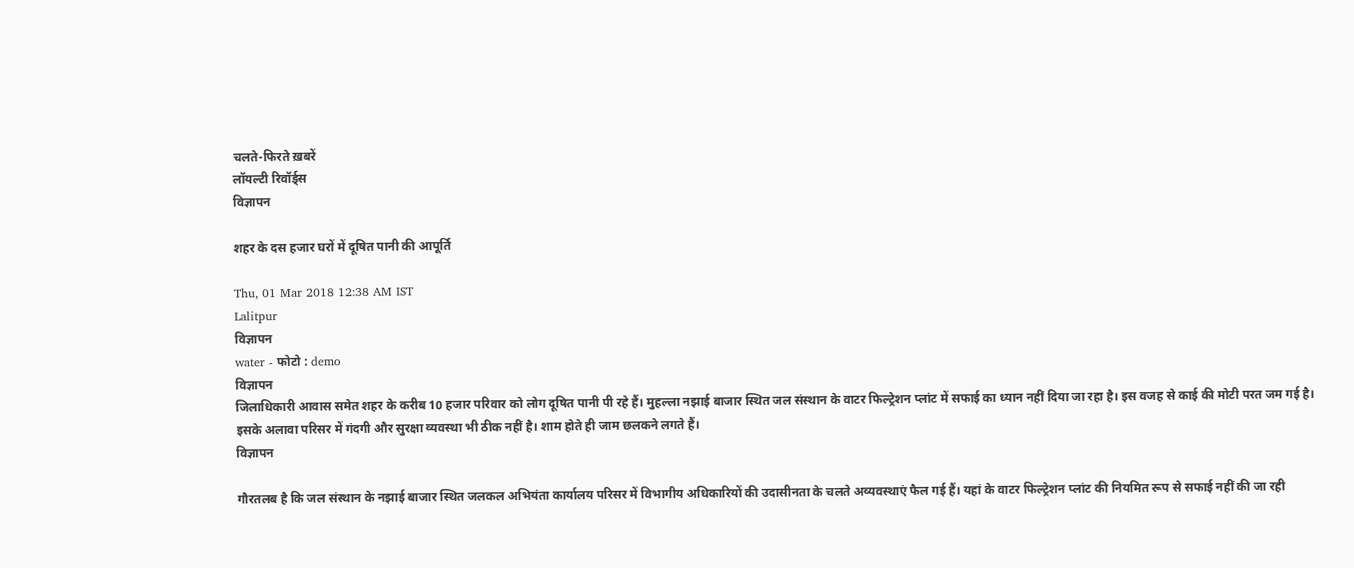चलते-फिरते ख़बरें
लॉयल्टी रिवॉर्ड्स
विज्ञापन

शहर के दस हजार घरों में दूषित पानी की आपूर्ति

Thu, 01 Mar 2018 12:38 AM IST
Lalitpur
विज्ञापन
water - फोटो : demo
विज्ञापन
जिलाधिकारी आवास समेत शहर के करीब 10 हजार परिवार को लोग दूषित पानी पी रहे हैं। मुहल्ला नझाई बाजार स्थित जल संस्थान के वाटर फिल्ट्रेशन प्लांट में सफाई का ध्यान नहीं दिया जा रहा है। इस वजह से काई की मोटी परत जम गई है। इसके अलावा परिसर में गंदगी और सुरक्षा व्यवस्था भी ठीक नहीं है। शाम होते ही जाम छलकने लगते हैं।
विज्ञापन

गौरतलब है कि जल संस्थान के नझाई बाजार स्थित जलकल अभियंता कार्यालय परिसर में विभागीय अधिकारियों की उदासीनता के चलते अव्यवस्थाएं फैल गई हैं। यहां के वाटर फिल्ट्रेशन प्लांट की नियमित रूप से सफाई नहीं की जा रही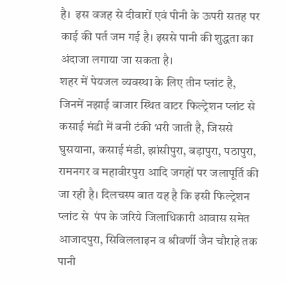है।  इस वजह से दीवारों एवं पीनी के ऊपरी सतह पर काई की पर्त जम गई है। इससे पानी की शुद्धता का अंदाजा लगाया जा सकता है।
शहर में पेयजल व्यवस्था के लिए तीन प्लांट है, जिनमें नझाई बाजार स्थित वाटर फिल्ट्रेशन प्लांट से कसाई मंडी में बनी टंकी भरी जाती है, जिससे घुसयाना, कसाई मंडी, झांसीपुरा, बड़ापुरा, पठापुरा, रामनगर व महावीरपुरा आदि जगहों पर जलापूर्ति की जा रही है। दिलचस्प बात यह है कि इसी फिल्ट्रेशन प्लांट से  पंप के जरिये जिलाधिकारी आवास समेत आजादपुरा, सिविललाइन व श्रीवर्णी जैन चौराहे तक पानी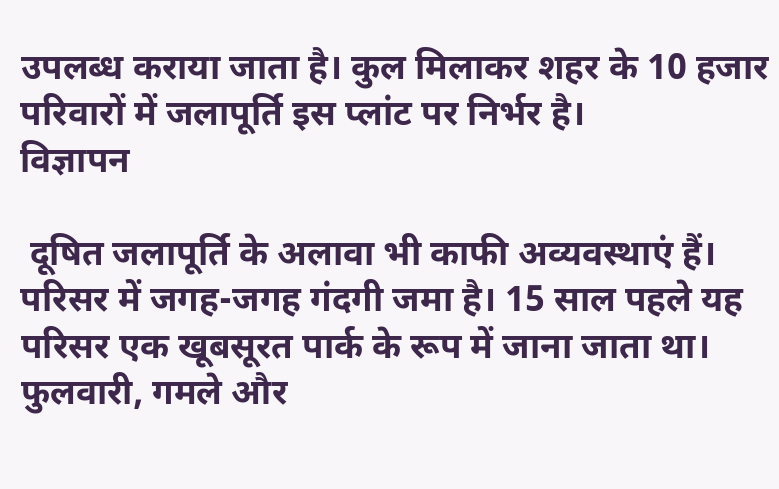उपलब्ध कराया जाता है। कुल मिलाकर शहर के 10 हजार परिवारों में जलापूर्ति इस प्लांट पर निर्भर है।
विज्ञापन

 दूषित जलापूर्ति के अलावा भी काफी अव्यवस्थाएं हैं। परिसर में जगह-जगह गंदगी जमा है। 15 साल पहले यह परिसर एक खूबसूरत पार्क के रूप में जाना जाता था। फुलवारी, गमले और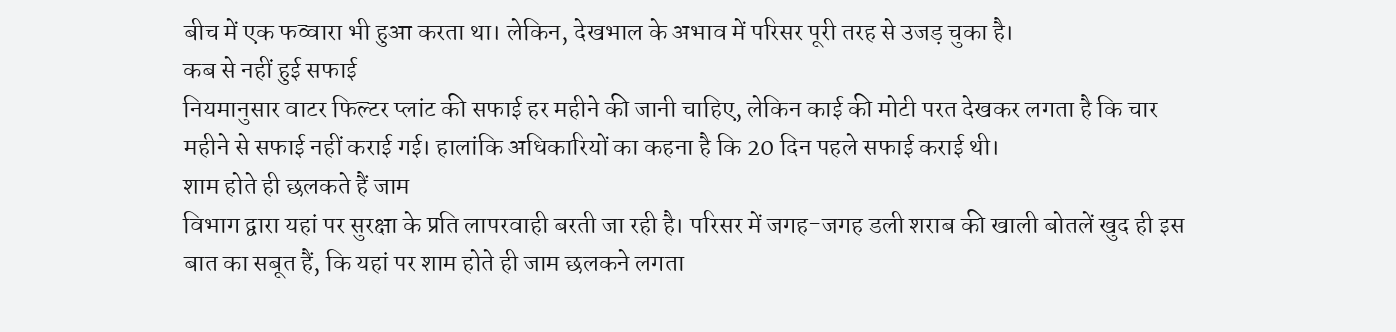बीच में एक फव्वारा भी हुआ करता था। लेकिन, देखभाल के अभाव में परिसर पूरी तरह से उजड़ चुका है।
कब से नहीं हुई सफाई
नियमानुसार वाटर फिल्टर प्लांट की सफाई हर महीने की जानी चाहिए, लेकिन काई की मोटी परत देखकर लगता है कि चार महीने से सफाई नहीं कराई गई। हालांकि अधिकारियों का कहना है कि 20 दिन पहले सफाई कराई थी।
शाम होते ही छलकते हैं जाम
विभाग द्वारा यहां पर सुरक्षा के प्रति लापरवाही बरती जा रही है। परिसर में जगह-जगह डली शराब की खाली बोतलें खुद ही इस बात का सबूत हैं, कि यहां पर शाम होते ही जाम छलकने लगता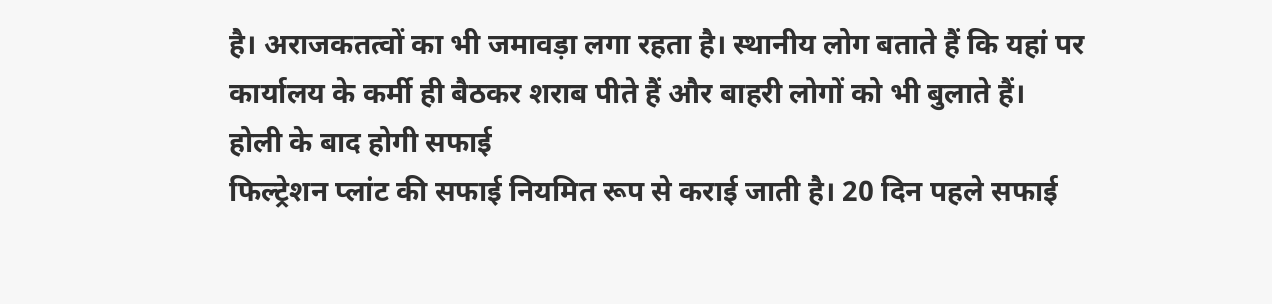है। अराजकतत्वों का भी जमावड़ा लगा रहता है। स्थानीय लोग बताते हैं कि यहां पर कार्यालय के कर्मी ही बैठकर शराब पीते हैं और बाहरी लोगों को भी बुलाते हैं।
होली के बाद होगी सफाई
फिल्ट्रेशन प्लांट की सफाई नियमित रूप से कराई जाती है। 20 दिन पहले सफाई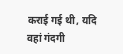कराई गई थी, यदि वहां गंदगी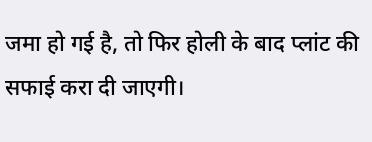जमा हो गई है, तो फिर होली के बाद प्लांट की सफाई करा दी जाएगी।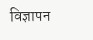विज्ञापन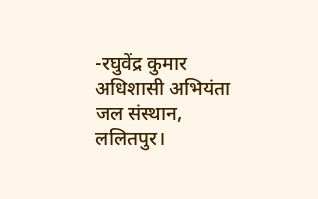-रघुवेंद्र कुमार
अधिशासी अभियंता जल संस्थान, ललितपुर।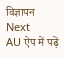विज्ञापन
Next
AU ऐप में पढ़ें